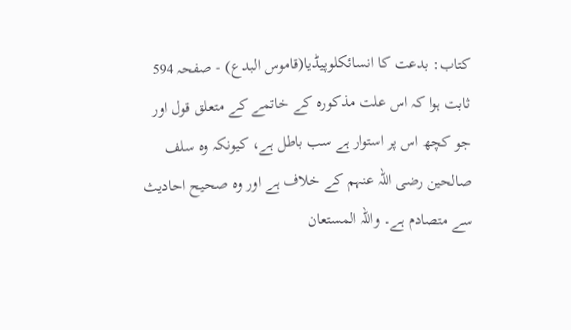کتاب: بدعت کا انسائکلوپیڈیا(قاموس البدع) - صفحہ 594
ثابت ہوا کہ اس علت مذکورہ کے خاتمے کے متعلق قول اور جو کچھ اس پر استوار ہے سب باطل ہے، کیونکہ وہ سلف صالحین رضی اللہ عنہم کے خلاف ہے اور وہ صحیح احادیث سے متصادم ہے۔ واللہ المستعان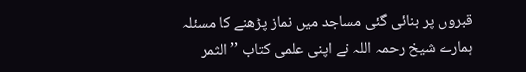قبروں پر بنائی گئی مساجد میں نماز پڑھنے کا مسئلہ
ہمارے شیخ رحمہ اللہ نے اپنی علمی کتاب ’’الثمر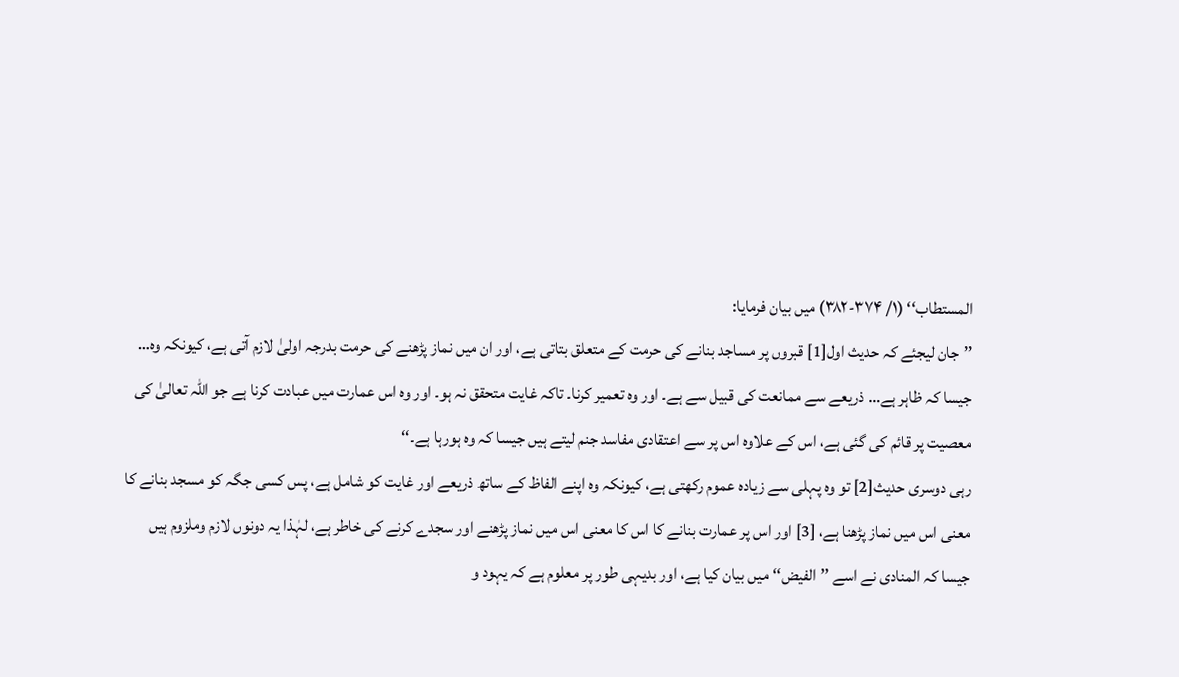المستطاب‘‘ (۱/ ۳۷۴-۳۸۲) میں بیان فرمایا:
’’جان لیجئے کہ حدیث اول[1] قبروں پر مساجد بنانے کی حرمت کے متعلق بتاتی ہے، اور ان میں نماز پڑھنے کی حرمت بدرجہ اولیٰ لازم آتی ہے، کیونکہ وہ… جیسا کہ ظاہر ہے… ذریعے سے ممانعت کی قبیل سے ہے۔ اور وہ تعمیر کرنا۔ تاکہ غایت متحقق نہ ہو۔ اور وہ اس عمارت میں عبادت کرنا ہے جو اللہ تعالیٰ کی معصیت پر قائم کی گئی ہے، اس کے علاوہ اس پر سے اعتقادی مفاسد جنم لیتے ہیں جیسا کہ وہ ہورہا ہے۔‘‘
رہی دوسری حدیث[2] تو وہ پہلی سے زیادہ عموم رکھتی ہے، کیونکہ وہ اپنے الفاظ کے ساتھ ذریعے اور غایت کو شامل ہے، پس کسی جگہ کو مسجد بنانے کا معنی اس میں نماز پڑھنا ہے، [3] اور اس پر عمارت بنانے کا اس کا معنی اس میں نماز پڑھنے اور سجدے کرنے کی خاطر ہے، لہٰذا یہ دونوں لازم وملزوم ہیں جیسا کہ المنادی نے اسے ’’الفیض‘‘ میں بیان کیا ہے، اور بدیہی طور پر معلوم ہے کہ یہود و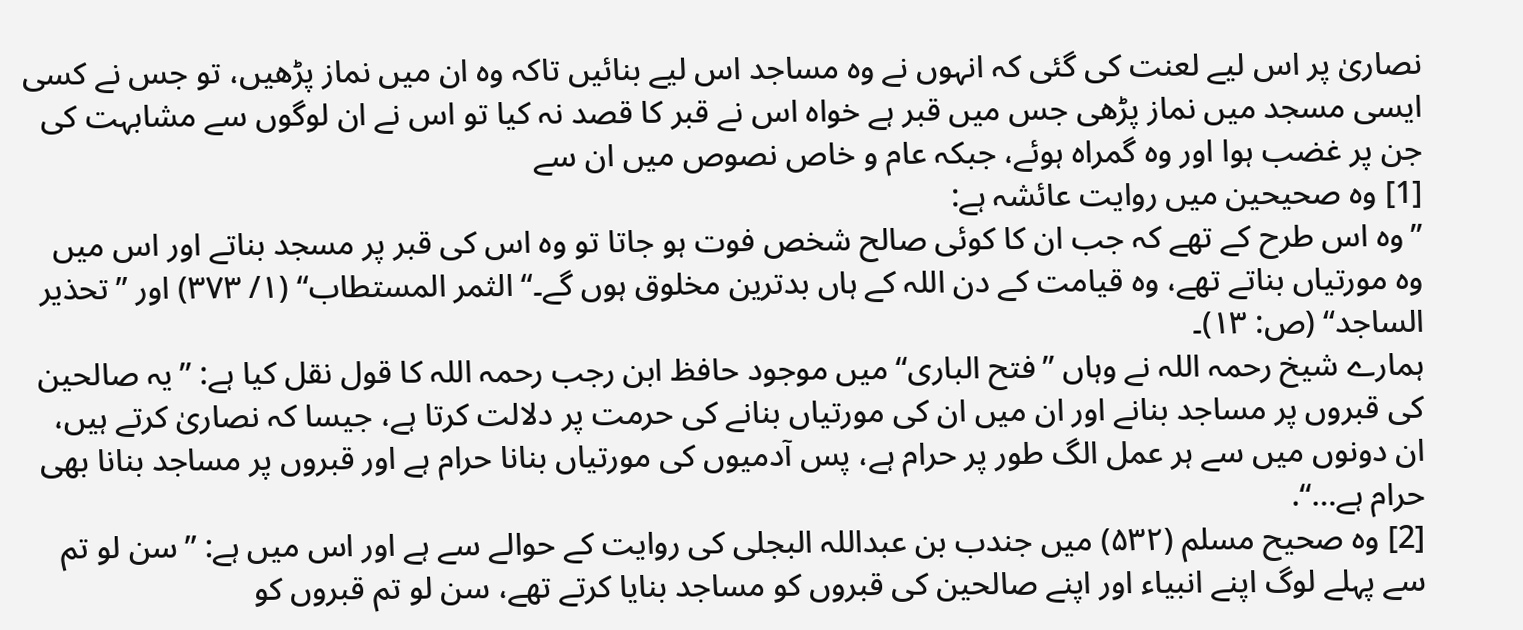نصاریٰ پر اس لیے لعنت کی گئی کہ انہوں نے وہ مساجد اس لیے بنائیں تاکہ وہ ان میں نماز پڑھیں، تو جس نے کسی ایسی مسجد میں نماز پڑھی جس میں قبر ہے خواہ اس نے قبر کا قصد نہ کیا تو اس نے ان لوگوں سے مشابہت کی جن پر غضب ہوا اور وہ گمراہ ہوئے، جبکہ عام و خاص نصوص میں ان سے
[1] وہ صحیحین میں روایت عائشہ ہے:
’’وہ اس طرح کے تھے کہ جب ان کا کوئی صالح شخص فوت ہو جاتا تو وہ اس کی قبر پر مسجد بناتے اور اس میں وہ مورتیاں بناتے تھے، وہ قیامت کے دن اللہ کے ہاں بدترین مخلوق ہوں گے۔‘‘ الثمر المستطاب‘‘ (۱/ ۳۷۳) اور ’’تحذیر الساجد‘‘ (ص: ۱۳)۔
ہمارے شیخ رحمہ اللہ نے وہاں ’’فتح الباری‘‘ میں موجود حافظ ابن رجب رحمہ اللہ کا قول نقل کیا ہے: ’’یہ صالحین کی قبروں پر مساجد بنانے اور ان میں ان کی مورتیاں بنانے کی حرمت پر دلالت کرتا ہے، جیسا کہ نصاریٰ کرتے ہیں، ان دونوں میں سے ہر عمل الگ طور پر حرام ہے، پس آدمیوں کی مورتیاں بنانا حرام ہے اور قبروں پر مساجد بنانا بھی حرام ہے…‘‘.
[2] وہ صحیح مسلم (۵۳۲) میں جندب بن عبداللہ البجلی کی روایت کے حوالے سے ہے اور اس میں ہے: ’’سن لو تم سے پہلے لوگ اپنے انبیاء اور اپنے صالحین کی قبروں کو مساجد بنایا کرتے تھے، سن لو تم قبروں کو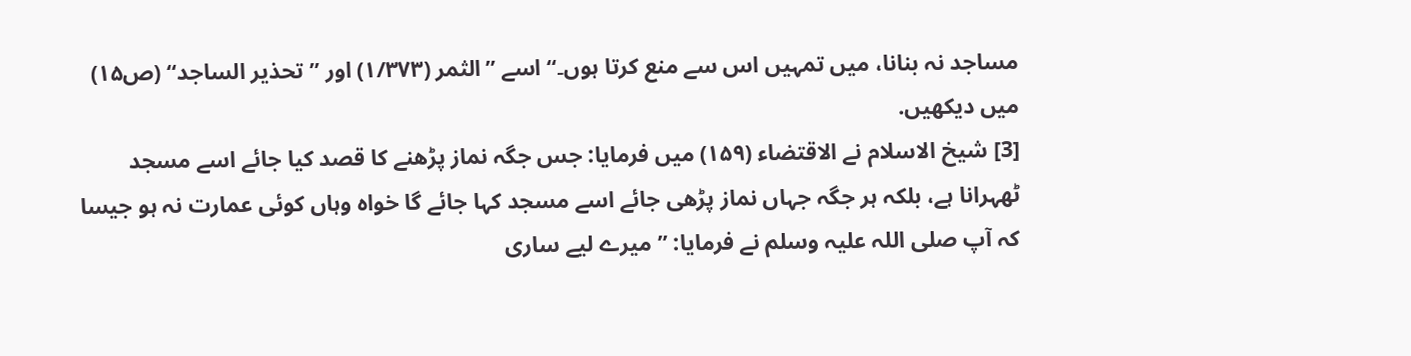مساجد نہ بنانا، میں تمہیں اس سے منع کرتا ہوں۔‘‘ اسے ’’الثمر (۱/۳۷۳) اور ’’تحذیر الساجد‘‘ (ص۱۵) میں دیکھیں.
[3] شیخ الاسلام نے الاقتضاء (۱۵۹) میں فرمایا: جس جگہ نماز پڑھنے کا قصد کیا جائے اسے مسجد ٹھہرانا ہے، بلکہ ہر جگہ جہاں نماز پڑھی جائے اسے مسجد کہا جائے گا خواہ وہاں کوئی عمارت نہ ہو جیسا کہ آپ صلی اللہ علیہ وسلم نے فرمایا: ’’میرے لیے ساری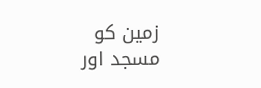زمین کو مسجد اور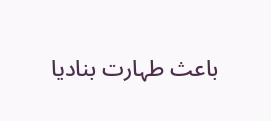باعث طہارت بنادیا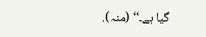گیا ہے۔‘‘ (منہ).